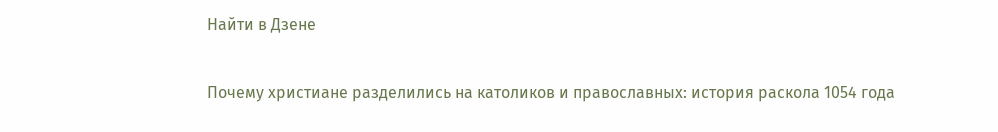Найти в Дзене

Почему христиане разделились на католиков и православных: история раскола 1054 года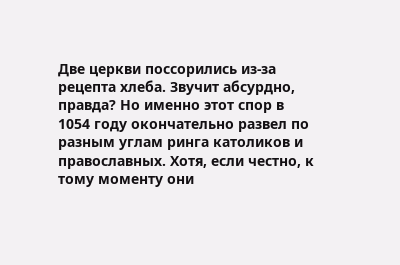Две церкви поссорились из-за рецепта хлеба. Звучит абсурдно, правда? Но именно этот спор в 1054 году окончательно развел по разным углам ринга католиков и православных. Хотя, если честно, к тому моменту они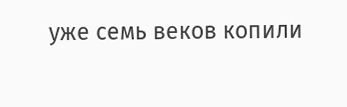уже семь веков копили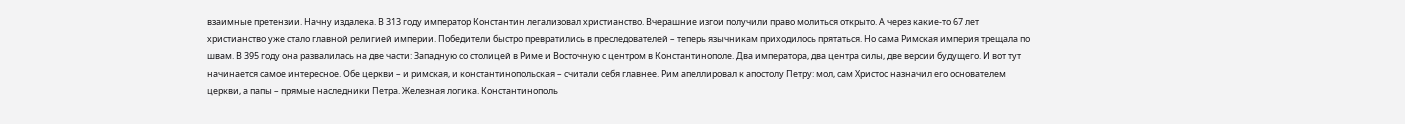взаимные претензии. Начну издалека. В 313 году император Константин легализовал христианство. Вчерашние изгои получили право молиться открыто. А через какие-то 67 лет христианство уже стало главной религией империи. Победители быстро превратились в преследователей – теперь язычникам приходилось прятаться. Но сама Римская империя трещала по швам. В 395 году она развалилась на две части: Западную со столицей в Риме и Восточную с центром в Константинополе. Два императора, два центра силы, две версии будущего. И вот тут начинается самое интересное. Обе церкви – и римская, и константинопольская – считали себя главнее. Рим апеллировал к апостолу Петру: мол, сам Христос назначил его основателем церкви, а папы – прямые наследники Петра. Железная логика. Константинополь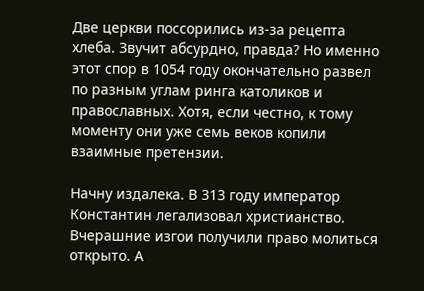Две церкви поссорились из-за рецепта хлеба. Звучит абсурдно, правда? Но именно этот спор в 1054 году окончательно развел по разным углам ринга католиков и православных. Хотя, если честно, к тому моменту они уже семь веков копили взаимные претензии.

Начну издалека. В 313 году император Константин легализовал христианство. Вчерашние изгои получили право молиться открыто. А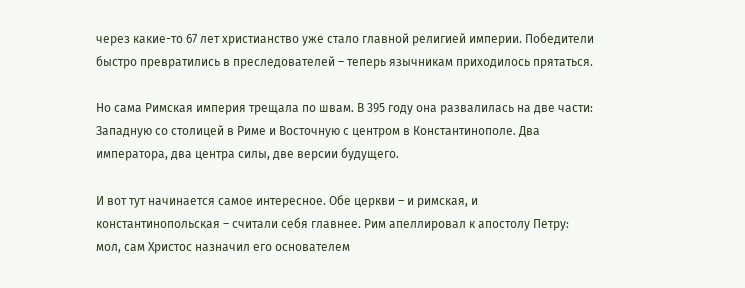через какие-то 67 лет христианство уже стало главной религией империи. Победители быстро превратились в преследователей – теперь язычникам приходилось прятаться.

Но сама Римская империя трещала по швам. В 395 году она развалилась на две части: Западную со столицей в Риме и Восточную с центром в Константинополе. Два императора, два центра силы, две версии будущего.

И вот тут начинается самое интересное. Обе церкви – и римская, и константинопольская – считали себя главнее. Рим апеллировал к апостолу Петру: мол, сам Христос назначил его основателем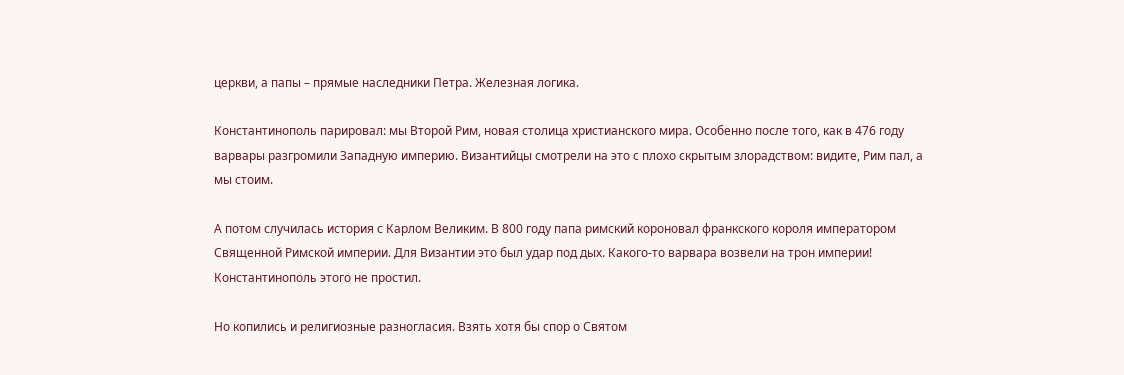церкви, а папы – прямые наследники Петра. Железная логика.

Константинополь парировал: мы Второй Рим, новая столица христианского мира. Особенно после того, как в 476 году варвары разгромили Западную империю. Византийцы смотрели на это с плохо скрытым злорадством: видите, Рим пал, а мы стоим.

А потом случилась история с Карлом Великим. В 800 году папа римский короновал франкского короля императором Священной Римской империи. Для Византии это был удар под дых. Какого-то варвара возвели на трон империи! Константинополь этого не простил.

Но копились и религиозные разногласия. Взять хотя бы спор о Святом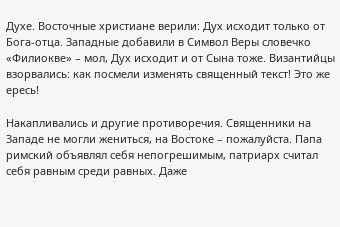Духе. Восточные христиане верили: Дух исходит только от Бога-отца. Западные добавили в Символ Веры словечко «Филиокве» – мол, Дух исходит и от Сына тоже. Византийцы взорвались: как посмели изменять священный текст! Это же ересь!

Накапливались и другие противоречия. Священники на Западе не могли жениться, на Востоке – пожалуйста. Папа римский объявлял себя непогрешимым, патриарх считал себя равным среди равных. Даже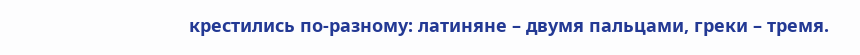крестились по-разному: латиняне – двумя пальцами, греки – тремя.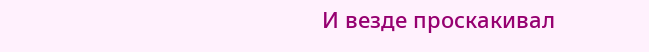И везде проскакивал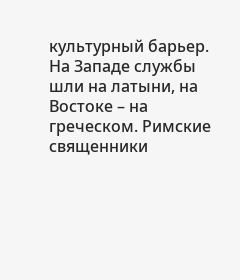культурный барьер. На Западе службы шли на латыни, на Востоке – на греческом. Римские священники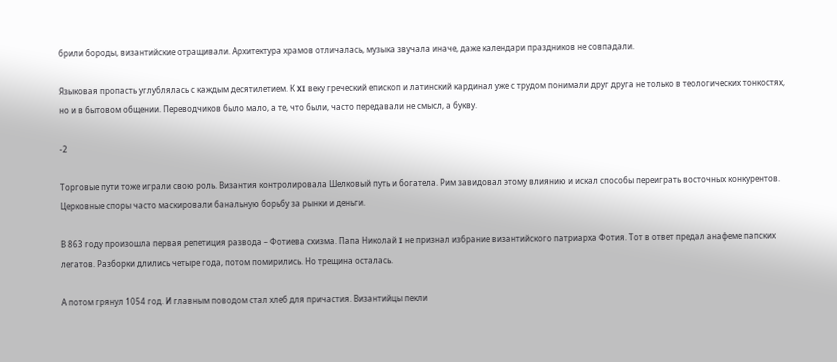брили бороды, византийские отращивали. Архитектура храмов отличалась, музыка звучала иначе, даже календари праздников не совпадали.

Языковая пропасть углублялась с каждым десятилетием. К XI веку греческий епископ и латинский кардинал уже с трудом понимали друг друга не только в теологических тонкостях, но и в бытовом общении. Переводчиков было мало, а те, что были, часто передавали не смысл, а букву.

-2

Торговые пути тоже играли свою роль. Византия контролировала Шелковый путь и богатела. Рим завидовал этому влиянию и искал способы переиграть восточных конкурентов. Церковные споры часто маскировали банальную борьбу за рынки и деньги.

В 863 году произошла первая репетиция развода – Фотиева схизма. Папа Николай I не признал избрание византийского патриарха Фотия. Тот в ответ предал анафеме папских легатов. Разборки длились четыре года, потом помирились. Но трещина осталась.

А потом грянул 1054 год. И главным поводом стал хлеб для причастия. Византийцы пекли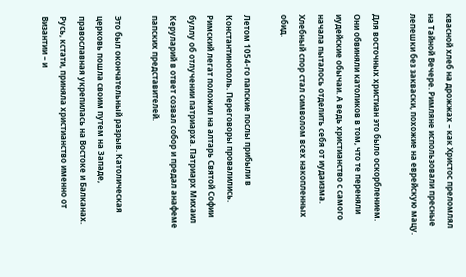квасной хлеб на дрожжах – как Христос преломлял на Тайной Вечере. Римляне использовали пресные лепешки без закваски, похожие на еврейскую мацу.

Для восточных христиан это было оскорблением. Они обвиняли католиков в том, что те переняли иудейские обычаи. А ведь христианство с самого начала пыталось отделить себя от иудаизма. Хлебный спор стал символом всех накопленных обид.

Летом 1054-го папские послы прибыли в Константинополь. Переговоры провалились. Римский легат положил на алтарь Святой Софии буллу об отлучении патриарха. Патриарх Михаил Керуларий в ответ созвал собор и предал анафеме папских представителей.

Это был окончательный разрыв. Католическая церковь пошла своим путем на Западе, православная укрепилась на Востоке и Балканах. Русь, кстати, приняла христианство именно от Византии – и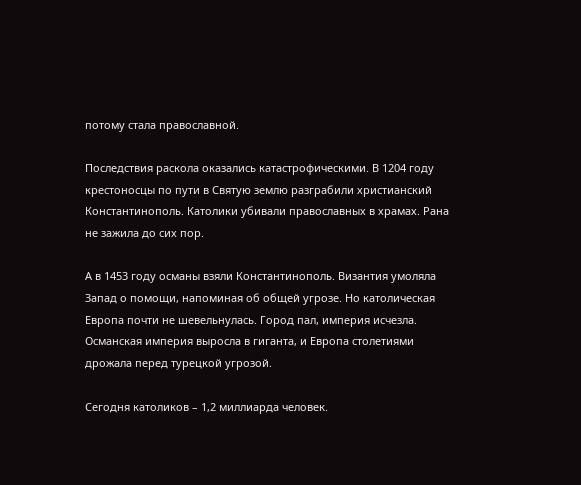потому стала православной.

Последствия раскола оказались катастрофическими. В 1204 году крестоносцы по пути в Святую землю разграбили христианский Константинополь. Католики убивали православных в храмах. Рана не зажила до сих пор.

А в 1453 году османы взяли Константинополь. Византия умоляла Запад о помощи, напоминая об общей угрозе. Но католическая Европа почти не шевельнулась. Город пал, империя исчезла. Османская империя выросла в гиганта, и Европа столетиями дрожала перед турецкой угрозой.

Сегодня католиков – 1,2 миллиарда человек.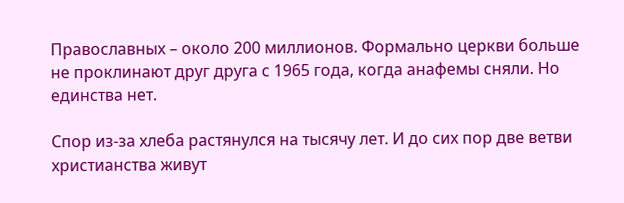Православных – около 200 миллионов. Формально церкви больше не проклинают друг друга с 1965 года, когда анафемы сняли. Но единства нет.

Спор из-за хлеба растянулся на тысячу лет. И до сих пор две ветви христианства живут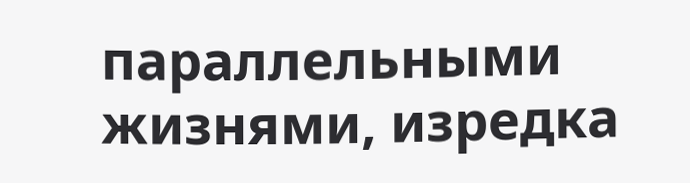параллельными жизнями, изредка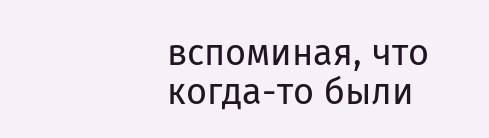вспоминая, что когда-то были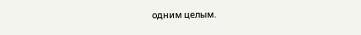одним целым.